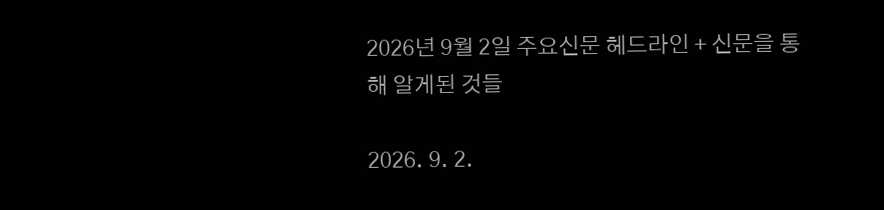2026년 9월 2일 주요신문 헤드라인 + 신문을 통해 알게된 것들

2026. 9. 2.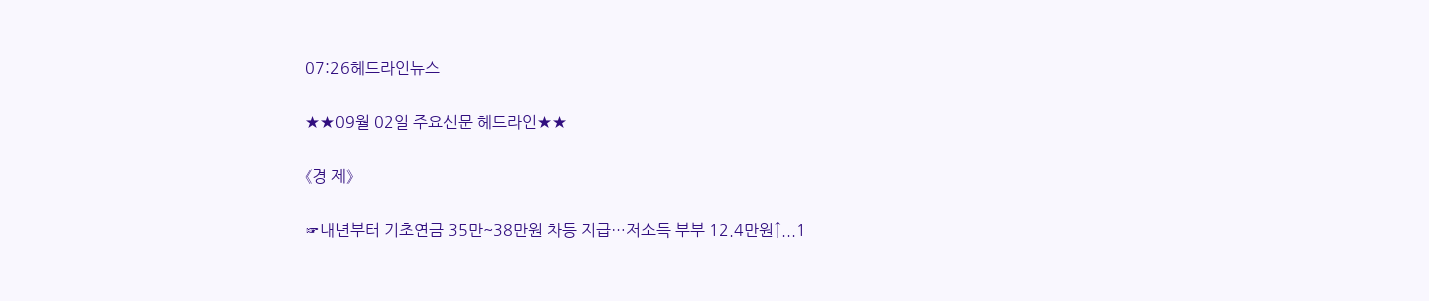07:26헤드라인뉴스

★★09월 02일 주요신문 헤드라인★★

《경 제》

☞내년부터 기초연금 35만~38만원 차등 지급…저소득 부부 12.4만원↑...1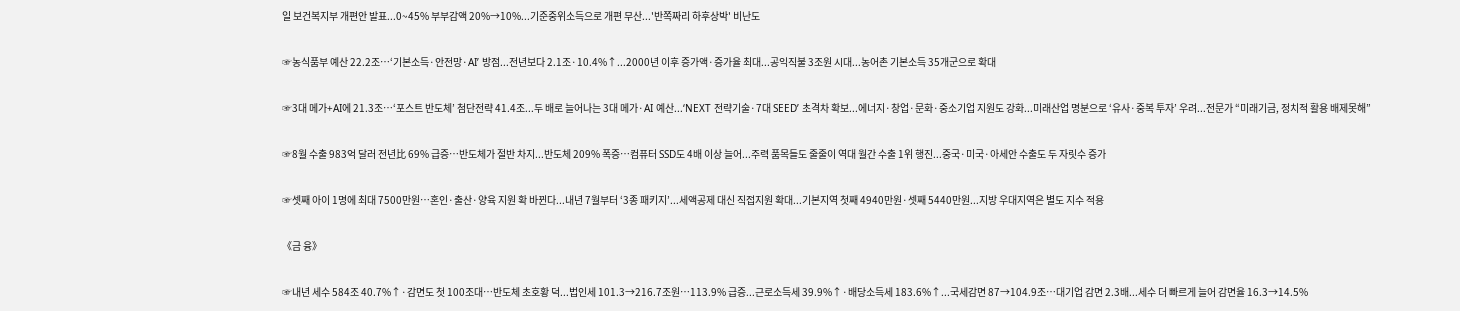일 보건복지부 개편안 발표...0~45% 부부감액 20%→10%...기준중위소득으로 개편 무산...'반쪽짜리 하후상박' 비난도

☞농식품부 예산 22.2조…‘기본소득·안전망·AI’ 방점...전년보다 2.1조·10.4%↑...2000년 이후 증가액·증가율 최대...공익직불 3조원 시대...농어촌 기본소득 35개군으로 확대

☞3대 메가+AI에 21.3조…‘포스트 반도체’ 첨단전략 41.4조...두 배로 늘어나는 3대 메가·AI 예산...‘NEXT 전략기술·7대 SEED’ 초격차 확보...에너지·창업·문화·중소기업 지원도 강화...미래산업 명분으로 ‘유사·중복 투자’ 우려...전문가 “미래기금, 정치적 활용 배제못해”

☞8월 수출 983억 달러 전년比 69% 급증…반도체가 절반 차지...반도체 209% 폭증…컴퓨터 SSD도 4배 이상 늘어...주력 품목들도 줄줄이 역대 월간 수출 1위 행진...중국·미국·아세안 수출도 두 자릿수 증가

☞셋째 아이 1명에 최대 7500만원…혼인·출산·양육 지원 확 바뀐다...내년 7월부터 ‘3종 패키지’...세액공제 대신 직접지원 확대...기본지역 첫째 4940만원·셋째 5440만원...지방 우대지역은 별도 지수 적용

《금 융》

☞내년 세수 584조 40.7%↑·감면도 첫 100조대…반도체 초호황 덕...법인세 101.3→216.7조원…113.9% 급증...근로소득세 39.9%↑·배당소득세 183.6%↑...국세감면 87→104.9조…대기업 감면 2.3배...세수 더 빠르게 늘어 감면율 16.3→14.5%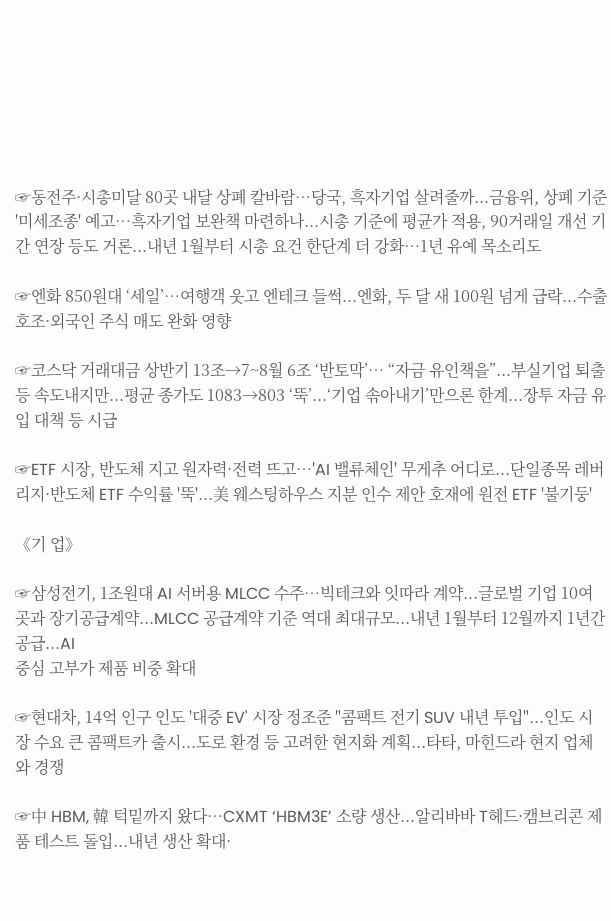☞동전주·시총미달 80곳 내달 상폐 칼바람…당국, 흑자기업 살려줄까...금융위, 상폐 기준 '미세조종' 예고…흑자기업 보완책 마련하나...시총 기준에 평균가 적용, 90거래일 개선 기간 연장 등도 거론...내년 1월부터 시총 요건 한단계 더 강화…1년 유예 목소리도

☞엔화 850원대 ‘세일’…여행객 웃고 엔테크 들썩...엔화, 두 달 새 100원 넘게 급락...수출 호조·외국인 주식 매도 완화 영향

☞코스닥 거래대금 상반기 13조→7~8월 6조 ‘반토막’… “자금 유인책을”...부실기업 퇴출 등 속도내지만...평균 종가도 1083→803 ‘뚝’...‘기업 솎아내기’만으론 한계...장투 자금 유입 대책 등 시급

☞ETF 시장, 반도체 지고 원자력·전력 뜨고…'AI 밸류체인' 무게추 어디로...단일종목 레버리지·반도체 ETF 수익률 '뚝'...美 웨스팅하우스 지분 인수 제안 호재에 원전 ETF '불기둥'

《기 업》

☞삼성전기, 1조원대 AI 서버용 MLCC 수주…빅테크와 잇따라 계약...글로벌 기업 10여곳과 장기공급계약...MLCC 공급계약 기준 역대 최대규모...내년 1월부터 12월까지 1년간 공급...AI
중심 고부가 제품 비중 확대

☞현대차, 14억 인구 인도 '대중 EV' 시장 정조준 "콤팩트 전기 SUV 내년 투입"...인도 시장 수요 큰 콤팩트카 출시...도로 환경 등 고려한 현지화 계획...타타, 마힌드라 현지 업체와 경쟁

☞中 HBM, 韓 턱밑까지 왔다…CXMT ‘HBM3E’ 소량 생산...알리바바 T헤드·캠브리콘 제품 테스트 돌입...내년 생산 확대·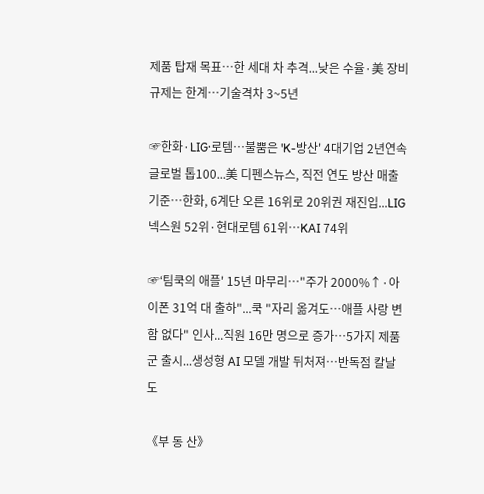제품 탑재 목표…한 세대 차 추격...낮은 수율·美 장비 규제는 한계…기술격차 3~5년

☞한화·LIG·로템…불뿜은 'K-방산' 4대기업 2년연속 글로벌 톱100...美 디펜스뉴스, 직전 연도 방산 매출 기준…한화, 6계단 오른 16위로 20위권 재진입...LIG넥스원 52위·현대로템 61위…KAI 74위

☞‘팀쿡의 애플' 15년 마무리…"주가 2000%↑·아이폰 31억 대 출하"...쿡 "자리 옮겨도…애플 사랑 변함 없다" 인사...직원 16만 명으로 증가…5가지 제품군 출시...생성형 AI 모델 개발 뒤처져…반독점 칼날도

《부 동 산》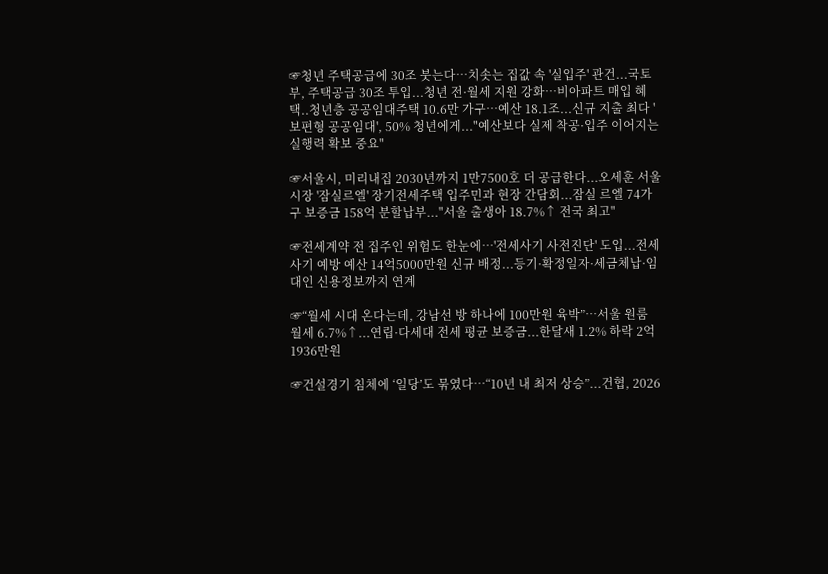☞청년 주택공급에 30조 붓는다…치솟는 집값 속 '실입주' 관건...국토부, 주택공급 30조 투입...청년 전·월세 지원 강화…비아파트 매입 혜택..청년층 공공임대주택 10.6만 가구…예산 18.1조...신규 지출 최다 '보편형 공공임대', 50% 청년에게..."예산보다 실제 착공·입주 이어지는 실행력 확보 중요"

☞서울시, 미리내집 2030년까지 1만7500호 더 공급한다...오세훈 서울시장 '잠실르엘' 장기전세주택 입주민과 현장 간담회...잠실 르엘 74가구 보증금 158억 분할납부..."서울 출생아 18.7%↑ 전국 최고"

☞전세계약 전 집주인 위험도 한눈에…'전세사기 사전진단' 도입...전세사기 예방 예산 14억5000만원 신규 배정...등기·확정일자·세금체납·임대인 신용정보까지 연계

☞“월세 시대 온다는데, 강남선 방 하나에 100만원 육박”…서울 원룸 월세 6.7%↑...연립·다세대 전세 평균 보증금...한달새 1.2% 하락 2억1936만원

☞건설경기 침체에 ‘일당’도 묶였다…“10년 내 최저 상승”...건협, 2026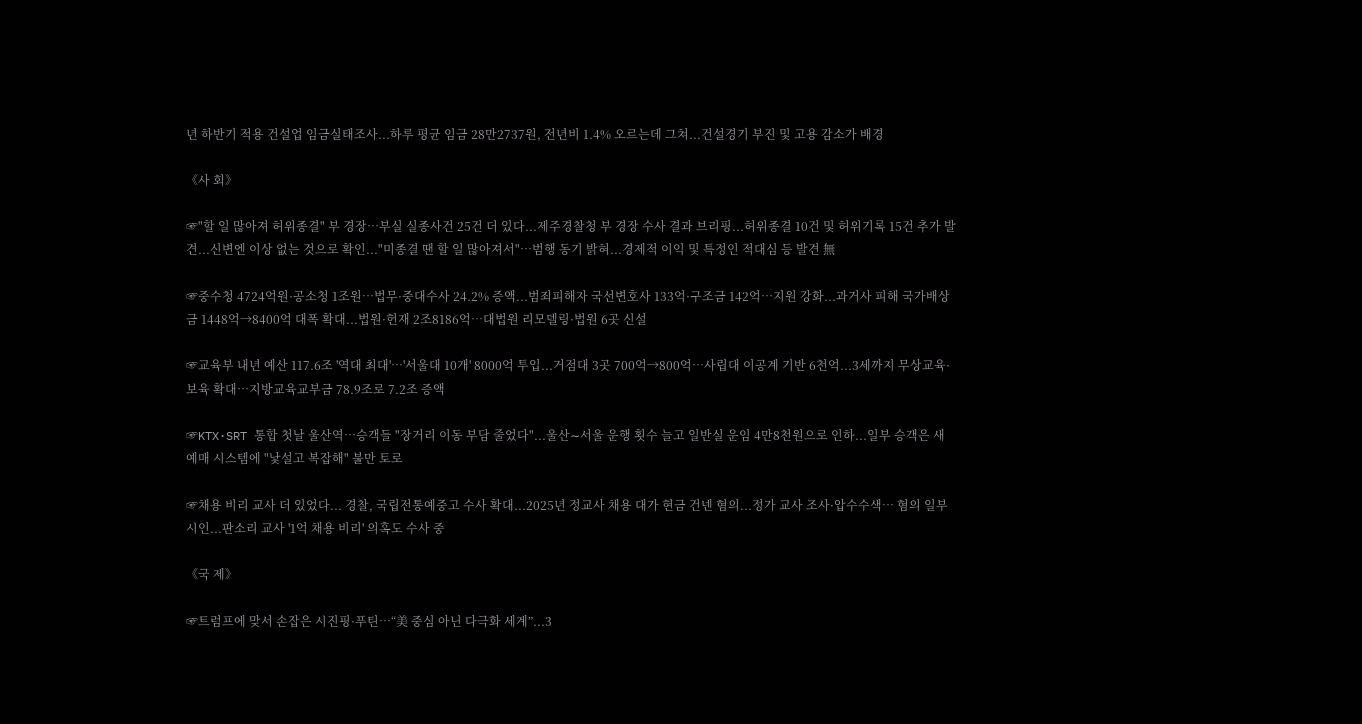년 하반기 적용 건설업 임금실태조사...하루 평균 임금 28만2737원, 전년비 1.4% 오르는데 그쳐...건설경기 부진 및 고용 감소가 배경

《사 회》

☞"할 일 많아져 허위종결" 부 경장…부실 실종사건 25건 더 있다...제주경찰청 부 경장 수사 결과 브리핑...허위종결 10건 및 허위기록 15건 추가 발견...신변엔 이상 없는 것으로 확인..."미종결 땐 할 일 많아져서"…범행 동기 밝혀...경제적 이익 및 특정인 적대심 등 발견 無

☞중수청 4724억원·공소청 1조원…법무·중대수사 24.2% 증액...범죄피해자 국선변호사 133억·구조금 142억…지원 강화...과거사 피해 국가배상금 1448억→8400억 대폭 확대...법원·헌재 2조8186억…대법원 리모델링·법원 6곳 신설

☞교육부 내년 예산 117.6조 '역대 최대'…'서울대 10개' 8000억 투입...거점대 3곳 700억→800억…사립대 이공계 기반 6천억...3세까지 무상교육·보육 확대…지방교육교부금 78.9조로 7.2조 증액

☞KTX·SRT 통합 첫날 울산역…승객들 "장거리 이동 부담 줄었다"...울산∼서울 운행 횟수 늘고 일반실 운임 4만8천원으로 인하...일부 승객은 새 예매 시스템에 "낯설고 복잡해" 불만 토로

☞채용 비리 교사 더 있었다... 경찰, 국립전통예중고 수사 확대...2025년 정교사 채용 대가 현금 건넨 혐의...정가 교사 조사·압수수색… 혐의 일부 시인...판소리 교사 '1억 채용 비리' 의혹도 수사 중

《국 제》

☞트럼프에 맞서 손잡은 시진핑·푸틴…“美 중심 아닌 다극화 세계”...3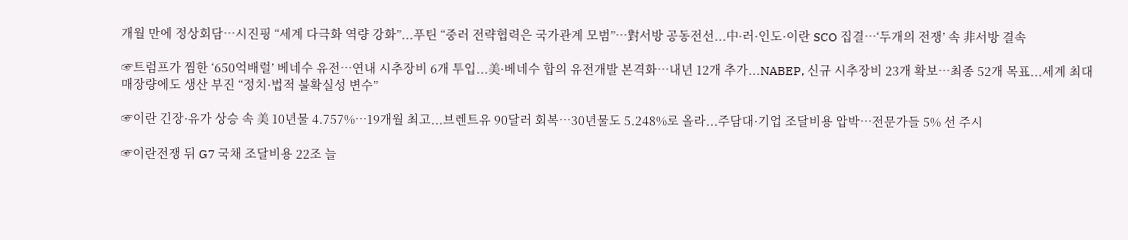개월 만에 정상회담…시진핑 “세계 다극화 역량 강화”...푸틴 “중러 전략협력은 국가관계 모범”…對서방 공동전선...中·러·인도·이란 SCO 집결…‘두개의 전쟁’ 속 非서방 결속

☞트럼프가 찜한 ‘650억배럴’ 베네수 유전…연내 시추장비 6개 투입...美·베네수 합의 유전개발 본격화…내년 12개 추가...NABEP, 신규 시추장비 23개 확보…최종 52개 목표...세계 최대 매장량에도 생산 부진 “정치·법적 불확실성 변수”

☞이란 긴장·유가 상승 속 美 10년물 4.757%…19개월 최고...브렌트유 90달러 회복…30년물도 5.248%로 올라...주담대·기업 조달비용 압박…전문가들 5% 선 주시

☞이란전쟁 뒤 G7 국채 조달비용 22조 늘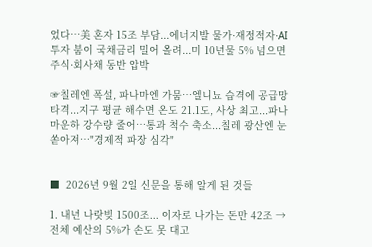었다…美 혼자 15조 부담...에너지발 물가·재정적자·AI 투자 붐이 국채금리 밀어 올려...미 10년물 5% 넘으면 주식·회사채 동반 압박

☞칠레엔 폭설, 파나마엔 가뭄…엘니뇨 습격에 공급망 타격...지구 평균 해수면 온도 21.1도, 사상 최고...파나마운하 강수량 줄어…통과 척수 축소...칠레 광산엔 눈 쏟아져…"경제적 파장 심각"


■  2026년 9월 2일 신문을 통해 알게 된 것들

1. 내년 나랏빚 1500조... 이자로 나가는 돈만 42조 → 전체 예산의 5%가 손도 못 대고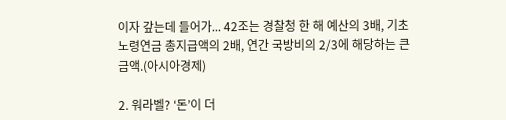이자 갚는데 들어가... 42조는 경찰청 한 해 예산의 3배, 기초 노령연금 총지급액의 2배, 연간 국방비의 2/3에 해당하는 큰 금액.(아시아경제)

2. 워라벨? ‘돈’이 더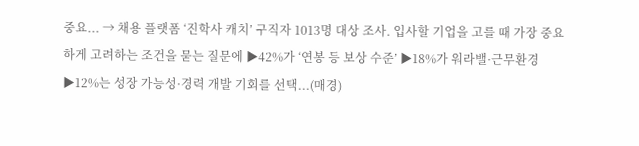중요... → 채용 플랫폼 ‘진학사 캐치’ 구직자 1013명 대상 조사. 입사할 기업을 고를 때 가장 중요하게 고려하는 조건을 묻는 질문에 ▶42%가 ‘연봉 등 보상 수준’ ▶18%가 워라밸·근무환경 ▶12%는 성장 가능성·경력 개발 기회를 선택...(매경)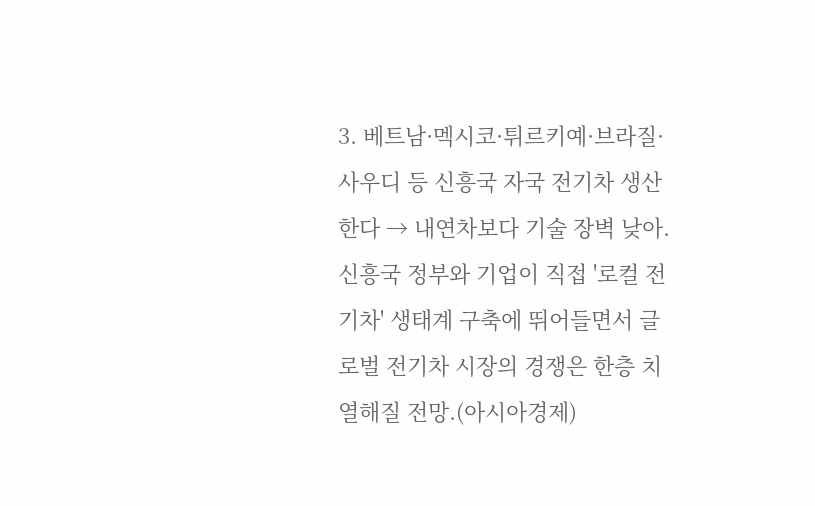3. 베트남·멕시코·튀르키예·브라질·사우디 등 신흥국 자국 전기차 생산한다 → 내연차보다 기술 장벽 낮아. 신흥국 정부와 기업이 직접 '로컬 전기차' 생태계 구축에 뛰어들면서 글로벌 전기차 시장의 경쟁은 한층 치열해질 전망.(아시아경제)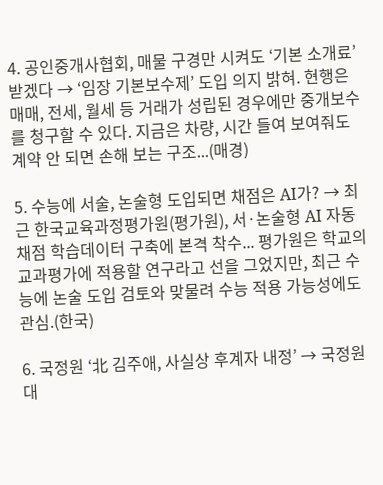4. 공인중개사협회, 매물 구경만 시켜도 ‘기본 소개료’ 받겠다 → ‘임장 기본보수제’ 도입 의지 밝혀. 현행은 매매, 전세, 월세 등 거래가 성립된 경우에만 중개보수를 청구할 수 있다. 지금은 차량, 시간 들여 보여줘도 계약 안 되면 손해 보는 구조...(매경)

5. 수능에 서술, 논술형 도입되면 채점은 AI가? → 최근 한국교육과정평가원(평가원), 서·논술형 AI 자동 채점 학습데이터 구축에 본격 착수... 평가원은 학교의 교과평가에 적용할 연구라고 선을 그었지만, 최근 수능에 논술 도입 검토와 맞물려 수능 적용 가능성에도 관심.(한국)

6. 국정원 ‘北 김주애, 사실상 후계자 내정’ → 국정원 대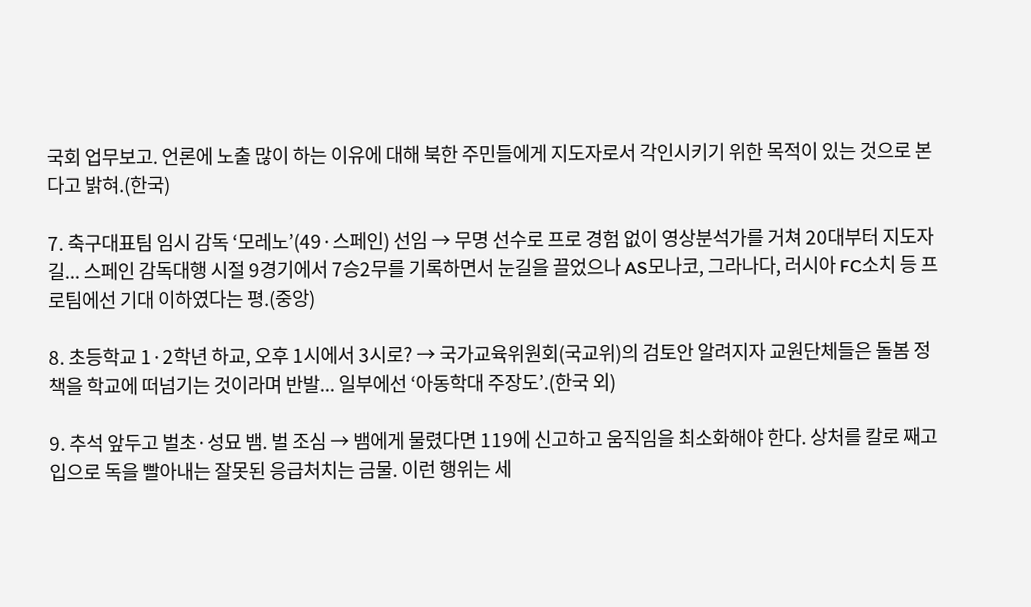국회 업무보고. 언론에 노출 많이 하는 이유에 대해 북한 주민들에게 지도자로서 각인시키기 위한 목적이 있는 것으로 본다고 밝혀.(한국)

7. 축구대표팀 임시 감독 ‘모레노’(49·스페인) 선임 → 무명 선수로 프로 경험 없이 영상분석가를 거쳐 20대부터 지도자 길... 스페인 감독대행 시절 9경기에서 7승2무를 기록하면서 눈길을 끌었으나 AS모나코, 그라나다, 러시아 FC소치 등 프로팀에선 기대 이하였다는 평.(중앙)

8. 초등학교 1·2학년 하교, 오후 1시에서 3시로? → 국가교육위원회(국교위)의 검토안 알려지자 교원단체들은 돌봄 정책을 학교에 떠넘기는 것이라며 반발... 일부에선 ‘아동학대 주장도’.(한국 외)

9. 추석 앞두고 벌초·성묘 뱀. 벌 조심 → 뱀에게 물렸다면 119에 신고하고 움직임을 최소화해야 한다. 상처를 칼로 째고 입으로 독을 빨아내는 잘못된 응급처치는 금물. 이런 행위는 세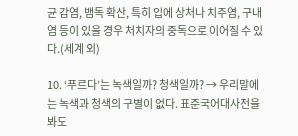균 감염, 뱀독 확산, 특히 입에 상처나 치주염, 구내염 등이 있을 경우 처치자의 중독으로 이어질 수 있다.(세계 외)

10. ‘푸르다’는 녹색일까? 청색일까? → 우리말에는 녹색과 청색의 구별이 없다. 표준국어대사전을 봐도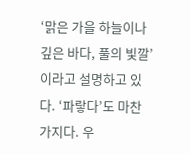‘맑은 가을 하늘이나 깊은 바다, 풀의 빛깔’이라고 설명하고 있다. ‘파랗다’도 마찬가지다. 우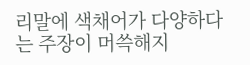리말에 색채어가 다양하다는 주장이 머쓱해지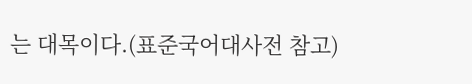는 대목이다.(표준국어대사전 참고)